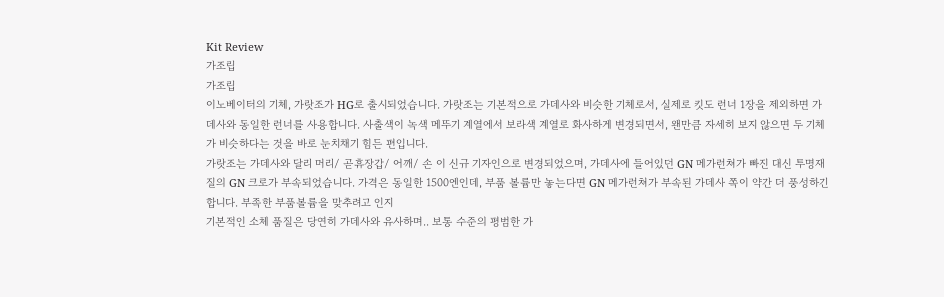Kit Review
가조립
가조립
이노베이터의 기체, 가랏조가 HG로 출시되었습니다. 가랏조는 기본적으로 가데사와 비슷한 기체로서, 실제로 킷도 런너 1장을 제외하면 가데사와 동일한 런너를 사용합니다. 사출색이 녹색 메뚜기 계열에서 보라색 계열로 화사하게 변경되면서, 왠만큼 자세히 보지 않으면 두 기체가 비슷하다는 것을 바로 눈치채기 힘든 편입니다.
가랏조는 가데사와 달리 머리/ 곧휴장갑/ 어깨/ 손 이 신규 기자인으로 변경되었으며, 가데사에 들어있던 GN 메가런쳐가 빠진 대신 투명재질의 GN 크로가 부속되었습니다. 가격은 동일한 1500엔인데, 부품 볼륨만 놓는다면 GN 메가런쳐가 부속된 가데사 쪽이 약간 더 풍성하긴 합니다. 부족한 부품볼륨을 맞추려고 인지
기본적인 소체 품질은 당연히 가데사와 유사하며.. 보통 수준의 평범한 가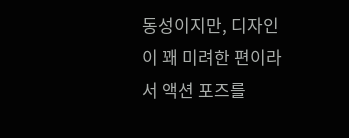동성이지만, 디자인이 꽤 미려한 편이라서 액션 포즈를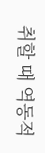취할 때 역동적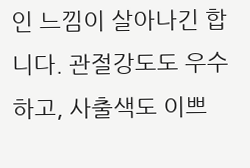인 느낌이 살아나긴 합니다. 관절강도도 우수하고, 사출색도 이쁘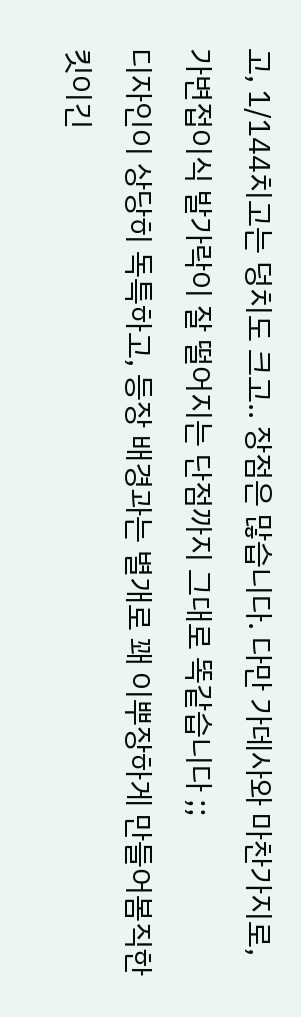고, 1/144치고는 덩치도 크고.. 장점은 많습니다. 다만 가데사와 마찬가지로, 가변접이식 발가락이 잘 떨어지는 단점까지 그대로 똑같습니다 ;;
디자인이 상당히 독특하고, 등장 배경과는 별개로 꽤 이뿌장하게 만들어봄직한 킷이긴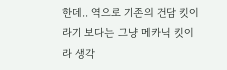한데.. 역으로 기존의 건담 킷이라기 보다는 그냥 메카닉 킷이라 생각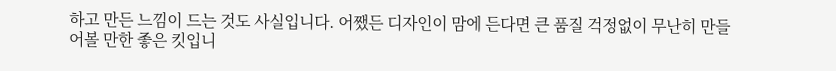하고 만든 느낌이 드는 것도 사실입니다. 어쨌든 디자인이 맘에 든다면 큰 품질 걱정없이 무난히 만들어볼 만한 좋은 킷입니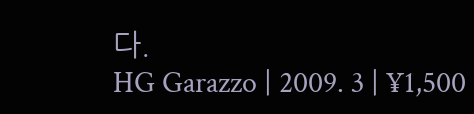다.
HG Garazzo | 2009. 3 | ¥1,500